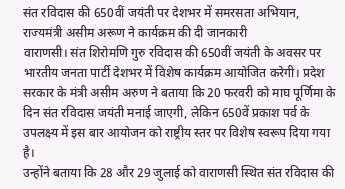संत रविदास की 650वीं जयंती पर देशभर में समरसता अभियान, राज्यमंत्री असीम अरूण ने कार्यक्रम की दी जानकारी
वाराणसी। संत शिरोमणि गुरु रविदास की 650वीं जयंती के अवसर पर भारतीय जनता पार्टी देशभर में विशेष कार्यक्रम आयोजित करेगी। प्रदेश सरकार के मंत्री असीम अरुण ने बताया कि 20 फरवरी को माघ पूर्णिमा के दिन संत रविदास जयंती मनाई जाएगी, लेकिन 650वें प्रकाश पर्व के उपलक्ष्य में इस बार आयोजन को राष्ट्रीय स्तर पर विशेष स्वरूप दिया गया है।
उन्होंने बताया कि 28 और 29 जुलाई को वाराणसी स्थित संत रविदास की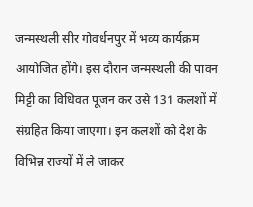जन्मस्थली सीर गोवर्धनपुर में भव्य कार्यक्रम आयोजित होंगे। इस दौरान जन्मस्थली की पावन मिट्टी का विधिवत पूजन कर उसे 131 कलशों में संग्रहित किया जाएगा। इन कलशों को देश के विभिन्न राज्यों में ले जाकर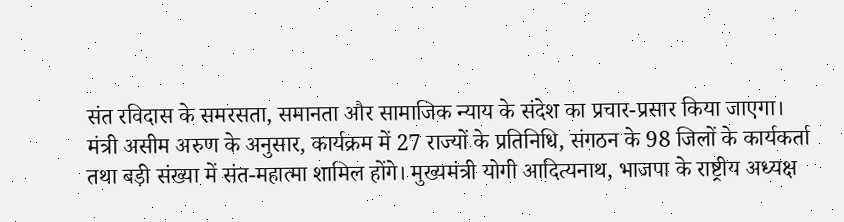संत रविदास के समरसता, समानता और सामाजिक न्याय के संदेश का प्रचार-प्रसार किया जाएगा।
मंत्री असीम अरुण के अनुसार, कार्यक्रम में 27 राज्यों के प्रतिनिधि, संगठन के 98 जिलों के कार्यकर्ता तथा बड़ी संख्या में संत-महात्मा शामिल होंगे। मुख्यमंत्री योगी आदित्यनाथ, भाजपा के राष्ट्रीय अध्यक्ष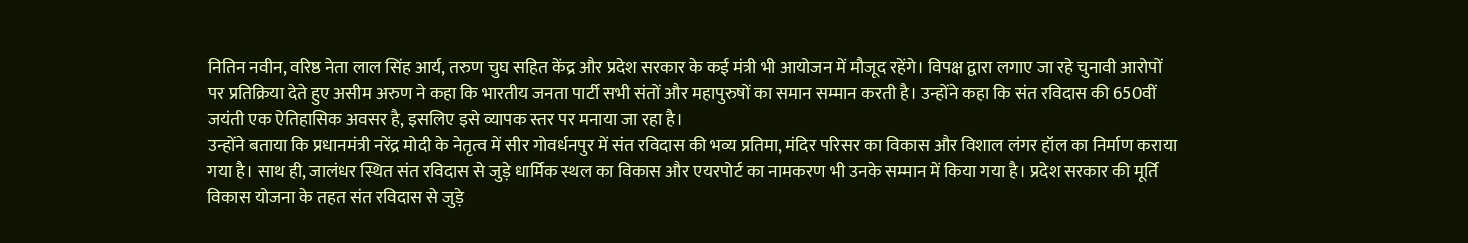नितिन नवीन, वरिष्ठ नेता लाल सिंह आर्य, तरुण चुघ सहित केंद्र और प्रदेश सरकार के कई मंत्री भी आयोजन में मौजूद रहेंगे। विपक्ष द्वारा लगाए जा रहे चुनावी आरोपों पर प्रतिक्रिया देते हुए असीम अरुण ने कहा कि भारतीय जनता पार्टी सभी संतों और महापुरुषों का समान सम्मान करती है। उन्होंने कहा कि संत रविदास की 650वीं जयंती एक ऐतिहासिक अवसर है, इसलिए इसे व्यापक स्तर पर मनाया जा रहा है।
उन्होंने बताया कि प्रधानमंत्री नरेंद्र मोदी के नेतृत्व में सीर गोवर्धनपुर में संत रविदास की भव्य प्रतिमा, मंदिर परिसर का विकास और विशाल लंगर हॉल का निर्माण कराया गया है। साथ ही, जालंधर स्थित संत रविदास से जुड़े धार्मिक स्थल का विकास और एयरपोर्ट का नामकरण भी उनके सम्मान में किया गया है। प्रदेश सरकार की मूर्ति विकास योजना के तहत संत रविदास से जुड़े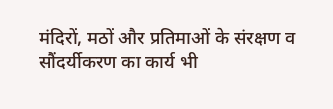मंदिरों, मठों और प्रतिमाओं के संरक्षण व सौंदर्यीकरण का कार्य भी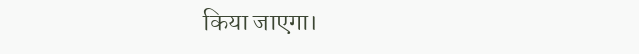किया जाएगा।